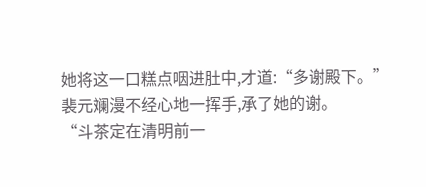她将这一口糕点咽进肚中,才道:“多谢殿下。”
裴元斓漫不经心地一挥手,承了她的谢。
“斗茶定在清明前一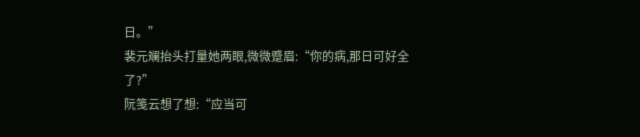日。”
裴元斓抬头打量她两眼,微微蹙眉:“你的病,那日可好全了?”
阮笺云想了想:“应当可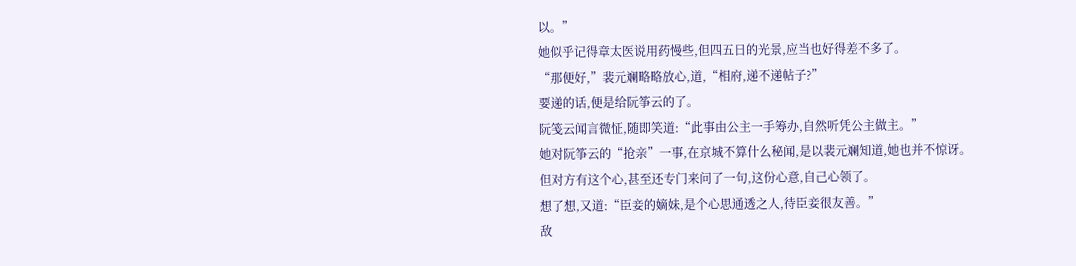以。”
她似乎记得章太医说用药慢些,但四五日的光景,应当也好得差不多了。
“那便好,”裴元斓略略放心,道,“相府,递不递帖子?”
要递的话,便是给阮筝云的了。
阮笺云闻言微怔,随即笑道:“此事由公主一手筹办,自然听凭公主做主。”
她对阮筝云的“抢亲”一事,在京城不算什么秘闻,是以裴元斓知道,她也并不惊讶。
但对方有这个心,甚至还专门来问了一句,这份心意,自己心领了。
想了想,又道:“臣妾的嫡妹,是个心思通透之人,待臣妾很友善。”
敌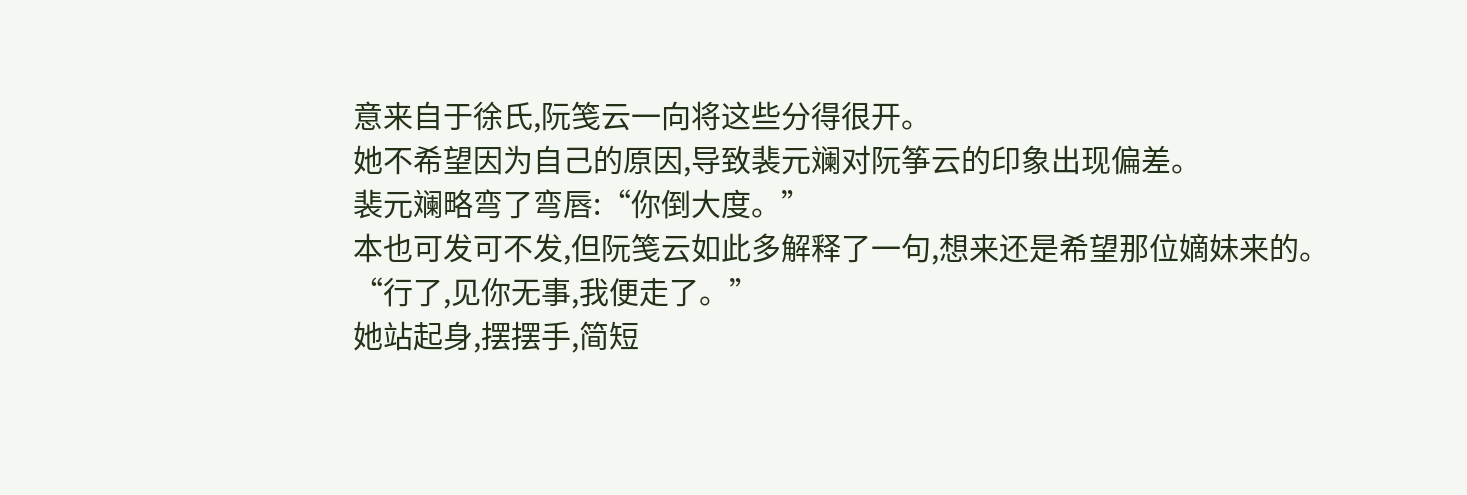意来自于徐氏,阮笺云一向将这些分得很开。
她不希望因为自己的原因,导致裴元斓对阮筝云的印象出现偏差。
裴元斓略弯了弯唇:“你倒大度。”
本也可发可不发,但阮笺云如此多解释了一句,想来还是希望那位嫡妹来的。
“行了,见你无事,我便走了。”
她站起身,摆摆手,简短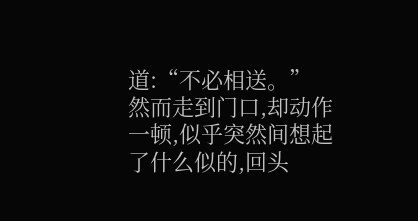道:“不必相送。”
然而走到门口,却动作一顿,似乎突然间想起了什么似的,回头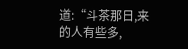道:“斗茶那日,来的人有些多,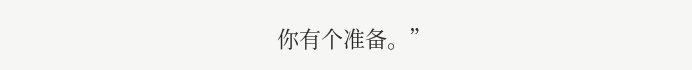你有个准备。”